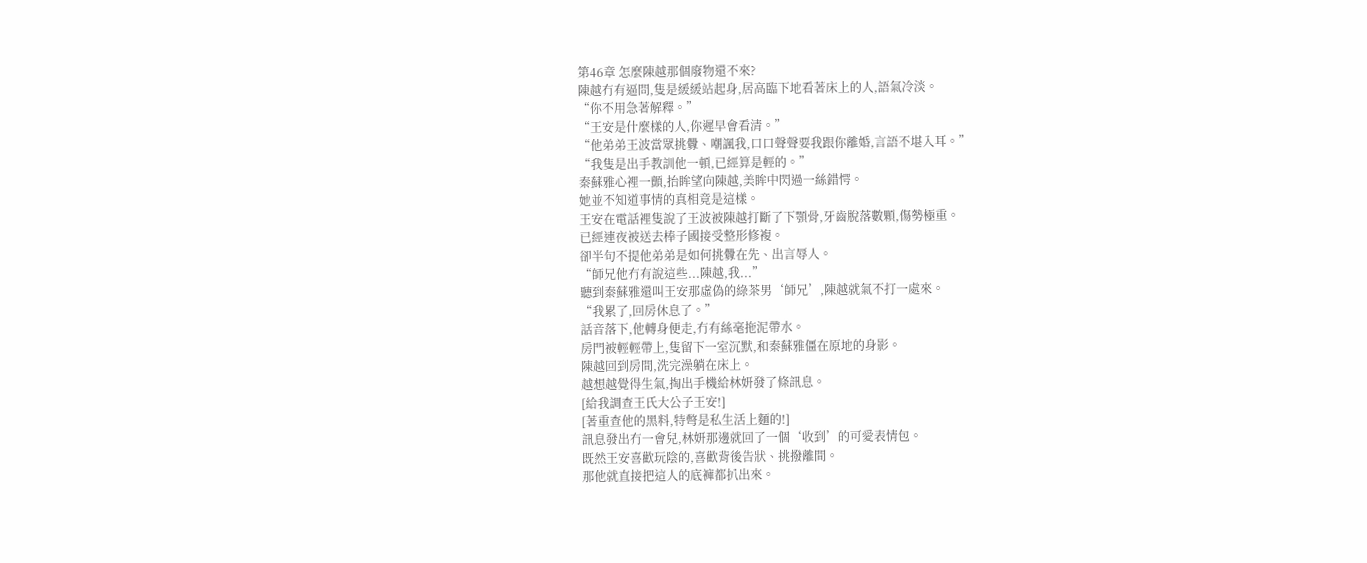第46章 怎麼陳越那個廢物還不來?
陳越冇有逼問,隻是緩緩站起身,居高臨下地看著床上的人,語氣冷淡。
“你不用急著解釋。”
“王安是什麼樣的人,你遲早會看清。”
“他弟弟王波當眾挑釁、嘲諷我,口口聲聲要我跟你離婚,言語不堪入耳。”
“我隻是出手教訓他一頓,已經算是輕的。”
秦蘇雅心裡一顫,抬眸望向陳越,美眸中閃過一絲錯愕。
她並不知道事情的真相竟是這樣。
王安在電話裡隻說了王波被陳越打斷了下顎骨,牙齒脫落數顆,傷勢極重。
已經連夜被送去棒子國接受整形修複。
卻半句不提他弟弟是如何挑釁在先、出言辱人。
“師兄他冇有說這些...陳越,我...”
聽到秦蘇雅還叫王安那虛偽的綠茶男‘師兄’,陳越就氣不打一處來。
“我累了,回房休息了。”
話音落下,他轉身便走,冇有絲毫拖泥帶水。
房門被輕輕帶上,隻留下一室沉默,和秦蘇雅僵在原地的身影。
陳越回到房間,洗完澡躺在床上。
越想越覺得生氣,掏出手機給林妍發了條訊息。
[給我調查王氏大公子王安!]
[著重查他的黑料,特彆是私生活上麵的!]
訊息發出冇一會兒,林妍那邊就回了一個‘收到’的可愛表情包。
既然王安喜歡玩陰的,喜歡背後告狀、挑撥離間。
那他就直接把這人的底褲都扒出來。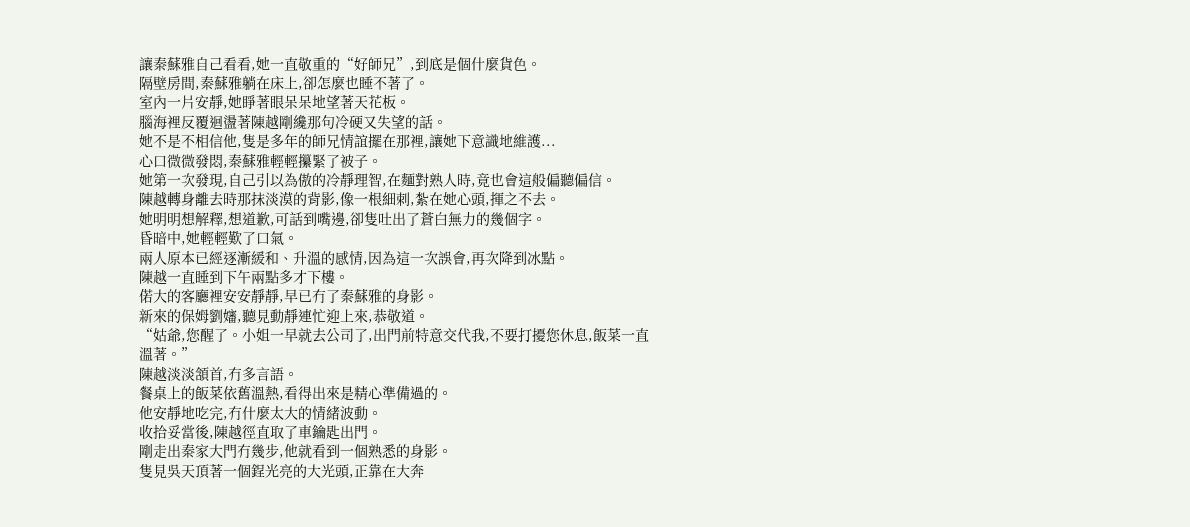讓秦蘇雅自己看看,她一直敬重的“好師兄”,到底是個什麼貨色。
隔壁房間,秦蘇雅躺在床上,卻怎麼也睡不著了。
室內一片安靜,她睜著眼呆呆地望著天花板。
腦海裡反覆迴盪著陳越剛纔那句冷硬又失望的話。
她不是不相信他,隻是多年的師兄情誼擺在那裡,讓她下意識地維護...
心口微微發悶,秦蘇雅輕輕攥緊了被子。
她第一次發現,自己引以為傲的冷靜理智,在麵對熟人時,竟也會這般偏聽偏信。
陳越轉身離去時那抹淡漠的背影,像一根細刺,紮在她心頭,揮之不去。
她明明想解釋,想道歉,可話到嘴邊,卻隻吐出了蒼白無力的幾個字。
昏暗中,她輕輕歎了口氣。
兩人原本已經逐漸緩和、升溫的感情,因為這一次誤會,再次降到冰點。
陳越一直睡到下午兩點多才下樓。
偌大的客廳裡安安靜靜,早已冇了秦蘇雅的身影。
新來的保姆劉嬸,聽見動靜連忙迎上來,恭敬道。
“姑爺,您醒了。小姐一早就去公司了,出門前特意交代我,不要打擾您休息,飯菜一直溫著。”
陳越淡淡頷首,冇多言語。
餐桌上的飯菜依舊溫熱,看得出來是精心準備過的。
他安靜地吃完,冇什麼太大的情緒波動。
收拾妥當後,陳越徑直取了車鑰匙出門。
剛走出秦家大門冇幾步,他就看到一個熟悉的身影。
隻見吳天頂著一個鋥光亮的大光頭,正靠在大奔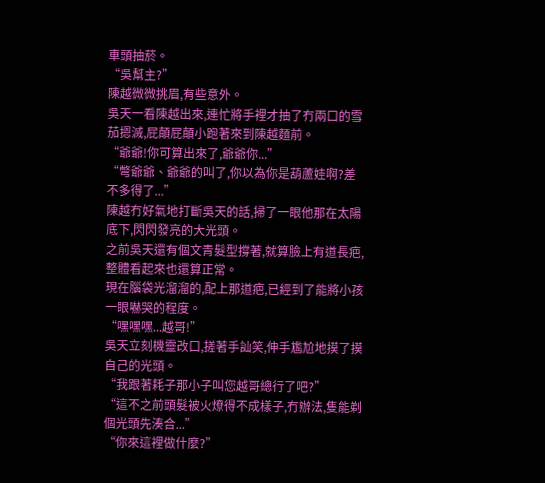車頭抽菸。
“吳幫主?”
陳越微微挑眉,有些意外。
吳天一看陳越出來,連忙將手裡才抽了冇兩口的雪茄摁滅,屁顛屁顛小跑著來到陳越麵前。
“爺爺!你可算出來了,爺爺你...”
“彆爺爺、爺爺的叫了,你以為你是葫蘆娃啊?差不多得了...”
陳越冇好氣地打斷吳天的話,掃了一眼他那在太陽底下,閃閃發亮的大光頭。
之前吳天還有個文青髮型撐著,就算臉上有道長疤,整體看起來也還算正常。
現在腦袋光溜溜的,配上那道疤,已經到了能將小孩一眼嚇哭的程度。
“嘿嘿嘿...越哥!”
吳天立刻機靈改口,搓著手訕笑,伸手尷尬地摸了摸自己的光頭。
“我跟著耗子那小子叫您越哥總行了吧?”
“這不之前頭髮被火燎得不成樣子,冇辦法,隻能剃個光頭先湊合...”
“你來這裡做什麼?”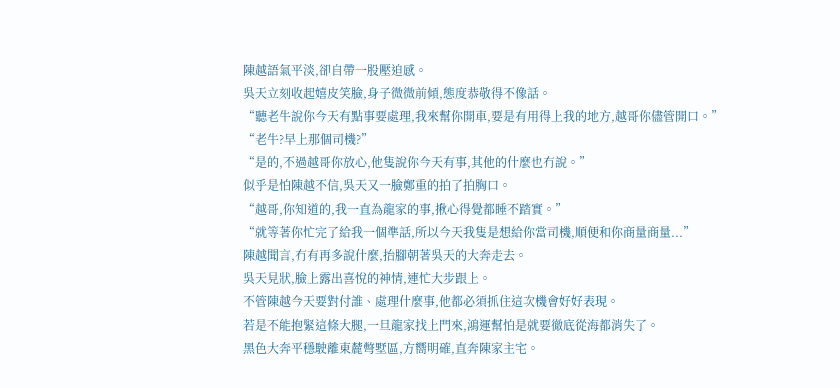陳越語氣平淡,卻自帶一股壓迫感。
吳天立刻收起嬉皮笑臉,身子微微前傾,態度恭敬得不像話。
“聽老牛說你今天有點事要處理,我來幫你開車,要是有用得上我的地方,越哥你儘管開口。”
“老牛?早上那個司機?”
“是的,不過越哥你放心,他隻說你今天有事,其他的什麼也冇說。”
似乎是怕陳越不信,吳天又一臉鄭重的拍了拍胸口。
“越哥,你知道的,我一直為龍家的事,揪心得覺都睡不踏實。”
“就等著你忙完了給我一個準話,所以今天我隻是想給你當司機,順便和你商量商量...”
陳越聞言,冇有再多說什麼,抬腳朝著吳天的大奔走去。
吳天見狀,臉上露出喜悅的神情,連忙大步跟上。
不管陳越今天要對付誰、處理什麼事,他都必須抓住這次機會好好表現。
若是不能抱緊這條大腿,一旦龍家找上門來,鴻運幫怕是就要徹底從海都消失了。
黑色大奔平穩駛離東麓彆墅區,方嚮明確,直奔陳家主宅。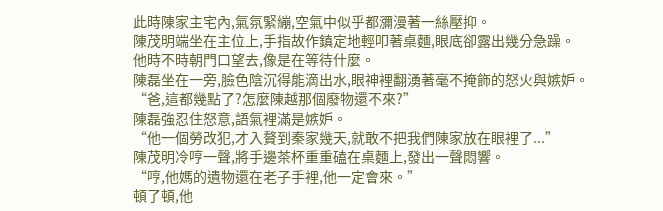此時陳家主宅內,氣氛緊繃,空氣中似乎都瀰漫著一絲壓抑。
陳茂明端坐在主位上,手指故作鎮定地輕叩著桌麵,眼底卻露出幾分急躁。
他時不時朝門口望去,像是在等待什麼。
陳磊坐在一旁,臉色陰沉得能滴出水,眼神裡翻湧著毫不掩飾的怒火與嫉妒。
“爸,這都幾點了?怎麼陳越那個廢物還不來?”
陳磊強忍住怒意,語氣裡滿是嫉妒。
“他一個勞改犯,才入贅到秦家幾天,就敢不把我們陳家放在眼裡了...”
陳茂明冷哼一聲,將手邊茶杯重重磕在桌麵上,發出一聲悶響。
“哼,他媽的遺物還在老子手裡,他一定會來。”
頓了頓,他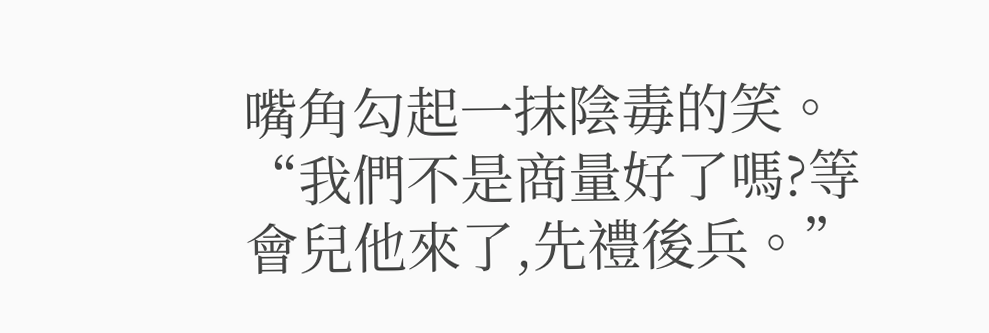嘴角勾起一抹陰毒的笑。
“我們不是商量好了嗎?等會兒他來了,先禮後兵。”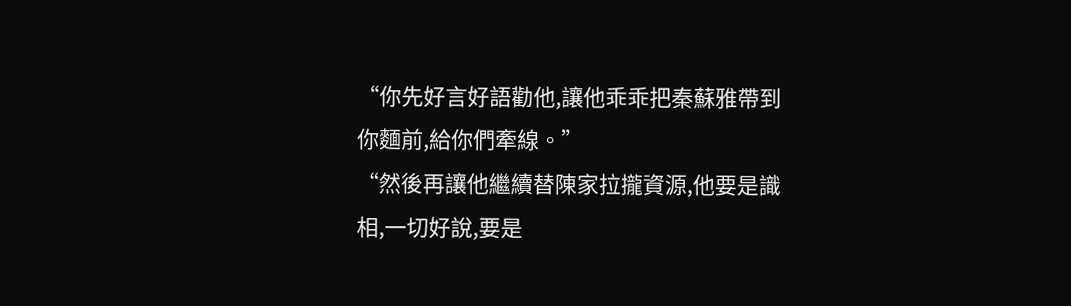“你先好言好語勸他,讓他乖乖把秦蘇雅帶到你麵前,給你們牽線。”
“然後再讓他繼續替陳家拉攏資源,他要是識相,一切好說,要是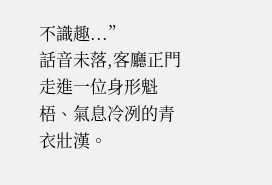不識趣...”
話音未落,客廳正門走進一位身形魁梧、氣息冷冽的青衣壯漢。